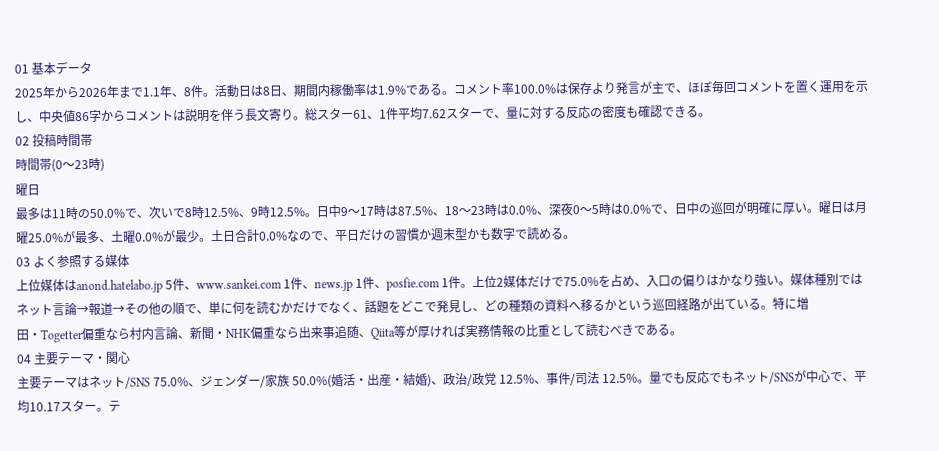01 基本データ
2025年から2026年まで1.1年、8件。活動日は8日、期間内稼働率は1.9%である。コメント率100.0%は保存より発言が主で、ほぼ毎回コメントを置く運用を示し、中央値86字からコメントは説明を伴う長文寄り。総スター61、1件平均7.62スターで、量に対する反応の密度も確認できる。
02 投稿時間帯
時間帯(0〜23時)
曜日
最多は11時の50.0%で、次いで8時12.5%、9時12.5%。日中9〜17時は87.5%、18〜23時は0.0%、深夜0〜5時は0.0%で、日中の巡回が明確に厚い。曜日は月曜25.0%が最多、土曜0.0%が最少。土日合計0.0%なので、平日だけの習慣か週末型かも数字で読める。
03 よく参照する媒体
上位媒体はanond.hatelabo.jp 5件、www.sankei.com 1件、news.jp 1件、posfie.com 1件。上位2媒体だけで75.0%を占め、入口の偏りはかなり強い。媒体種別ではネット言論→報道→その他の順で、単に何を読むかだけでなく、話題をどこで発見し、どの種類の資料へ移るかという巡回経路が出ている。特に増田・Togetter偏重なら村内言論、新聞・NHK偏重なら出来事追随、Qiita等が厚ければ実務情報の比重として読むべきである。
04 主要テーマ・関心
主要テーマはネット/SNS 75.0%、ジェンダー/家族 50.0%(婚活・出産・結婚)、政治/政党 12.5%、事件/司法 12.5%。量でも反応でもネット/SNSが中心で、平均10.17スター。テ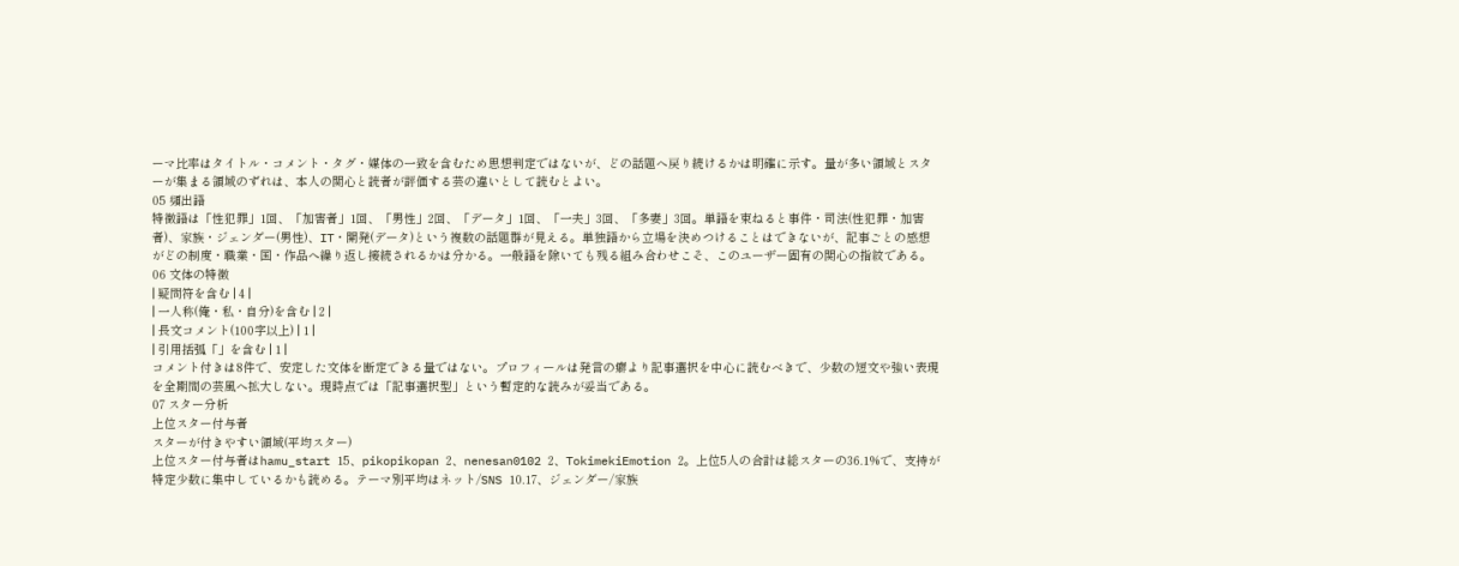ーマ比率はタイトル・コメント・タグ・媒体の一致を含むため思想判定ではないが、どの話題へ戻り続けるかは明確に示す。量が多い領域とスターが集まる領域のずれは、本人の関心と読者が評価する芸の違いとして読むとよい。
05 頻出語
特徴語は「性犯罪」1回、「加害者」1回、「男性」2回、「データ」1回、「一夫」3回、「多妻」3回。単語を束ねると事件・司法(性犯罪・加害者)、家族・ジェンダー(男性)、IT・開発(データ)という複数の話題群が見える。単独語から立場を決めつけることはできないが、記事ごとの感想がどの制度・職業・国・作品へ繰り返し接続されるかは分かる。一般語を除いても残る組み合わせこそ、このユーザー固有の関心の指紋である。
06 文体の特徴
| 疑問符を含む | 4 |
| 一人称(俺・私・自分)を含む | 2 |
| 長文コメント(100字以上) | 1 |
| 引用括弧「」を含む | 1 |
コメント付きは8件で、安定した文体を断定できる量ではない。プロフィールは発言の癖より記事選択を中心に読むべきで、少数の短文や強い表現を全期間の芸風へ拡大しない。現時点では「記事選択型」という暫定的な読みが妥当である。
07 スター分析
上位スター付与者
スターが付きやすい領域(平均スター)
上位スター付与者はhamu_start 15、pikopikopan 2、nenesan0102 2、TokimekiEmotion 2。上位5人の合計は総スターの36.1%で、支持が特定少数に集中しているかも読める。テーマ別平均はネット/SNS 10.17、ジェンダー/家族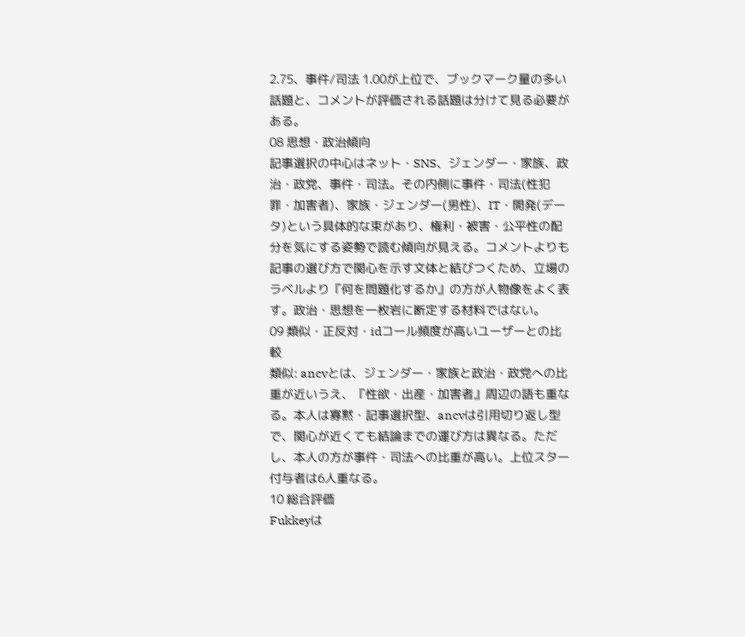2.75、事件/司法 1.00が上位で、ブックマーク量の多い話題と、コメントが評価される話題は分けて見る必要がある。
08 思想・政治傾向
記事選択の中心はネット・SNS、ジェンダー・家族、政治・政党、事件・司法。その内側に事件・司法(性犯罪・加害者)、家族・ジェンダー(男性)、IT・開発(データ)という具体的な束があり、権利・被害・公平性の配分を気にする姿勢で読む傾向が見える。コメントよりも記事の選び方で関心を示す文体と結びつくため、立場のラベルより『何を問題化するか』の方が人物像をよく表す。政治・思想を一枚岩に断定する材料ではない。
09 類似・正反対・idコール頻度が高いユーザーとの比較
類似: ancvとは、ジェンダー・家族と政治・政党への比重が近いうえ、『性欲・出産・加害者』周辺の語も重なる。本人は寡黙・記事選択型、ancvは引用切り返し型で、関心が近くても結論までの運び方は異なる。ただし、本人の方が事件・司法への比重が高い。上位スター付与者は6人重なる。
10 総合評価
Fukkeyは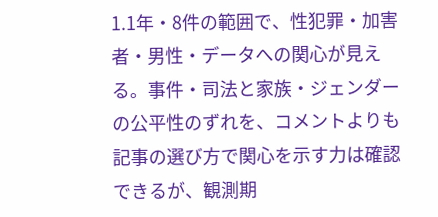1.1年・8件の範囲で、性犯罪・加害者・男性・データへの関心が見える。事件・司法と家族・ジェンダーの公平性のずれを、コメントよりも記事の選び方で関心を示す力は確認できるが、観測期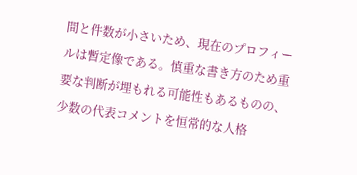間と件数が小さいため、現在のプロフィールは暫定像である。慎重な書き方のため重要な判断が埋もれる可能性もあるものの、少数の代表コメントを恒常的な人格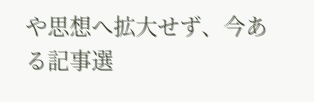や思想へ拡大せず、今ある記事選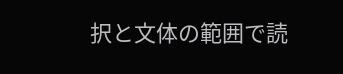択と文体の範囲で読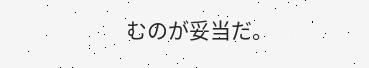むのが妥当だ。